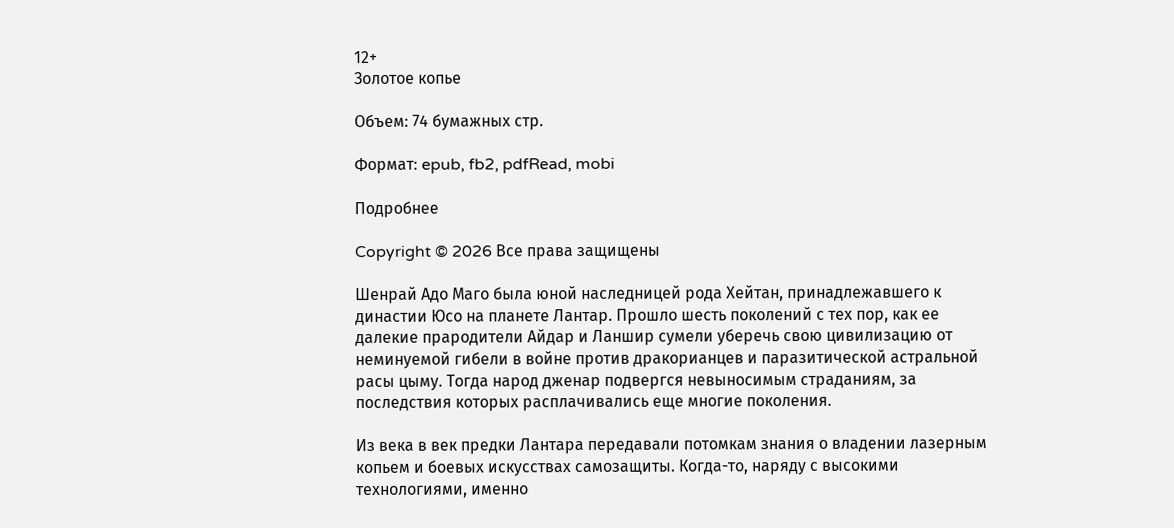12+
Золотое копье

Объем: 74 бумажных стр.

Формат: epub, fb2, pdfRead, mobi

Подробнее

Copyright © 2026 Все права защищены

Шенрай Адо Маго была юной наследницей рода Хейтан, принадлежавшего к династии Юсо на планете Лантар. Прошло шесть поколений с тех пор, как ее далекие прародители Айдар и Ланшир сумели уберечь свою цивилизацию от неминуемой гибели в войне против дракорианцев и паразитической астральной расы цыму. Тогда народ дженар подвергся невыносимым страданиям, за последствия которых расплачивались еще многие поколения.

Из века в век предки Лантара передавали потомкам знания о владении лазерным копьем и боевых искусствах самозащиты. Когда-то, наряду с высокими технологиями, именно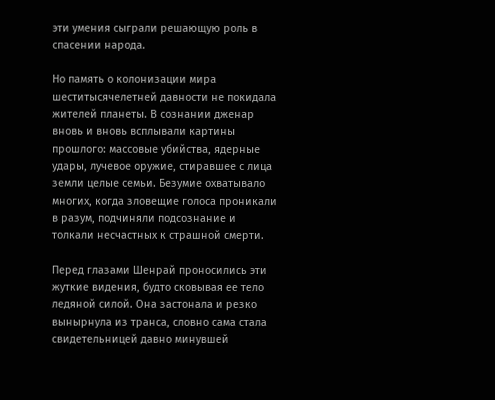эти умения сыграли решающую роль в спасении народа.

Но память о колонизации мира шеститысячелетней давности не покидала жителей планеты. В сознании дженар вновь и вновь всплывали картины прошлого: массовые убийства, ядерные удары, лучевое оружие, стиравшее с лица земли целые семьи. Безумие охватывало многих, когда зловещие голоса проникали в разум, подчиняли подсознание и толкали несчастных к страшной смерти.

Перед глазами Шенрай проносились эти жуткие видения, будто сковывая ее тело ледяной силой. Она застонала и резко вынырнула из транса, словно сама стала свидетельницей давно минувшей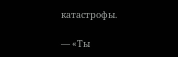катастрофы.

— «Ты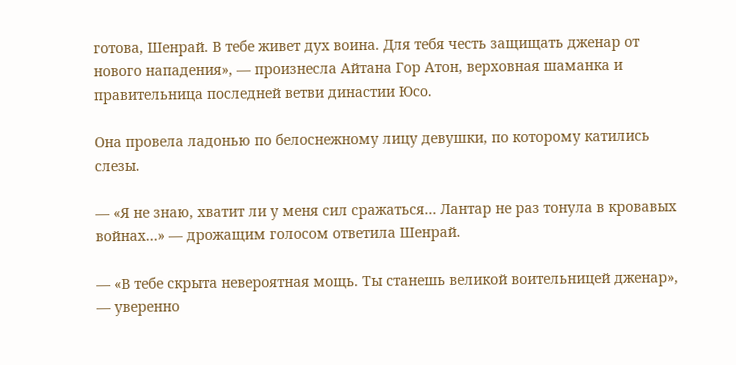готова, Шенрай. В тебе живет дух воина. Для тебя честь защищать дженар от нового нападения», — произнесла Айтана Гор Атон, верховная шаманка и правительница последней ветви династии Юсо.

Она провела ладонью по белоснежному лицу девушки, по которому катились слезы.

— «Я не знаю, хватит ли у меня сил сражаться… Лантар не раз тонула в кровавых войнах…» — дрожащим голосом ответила Шенрай.

— «В тебе скрыта невероятная мощь. Ты станешь великой воительницей дженар», — уверенно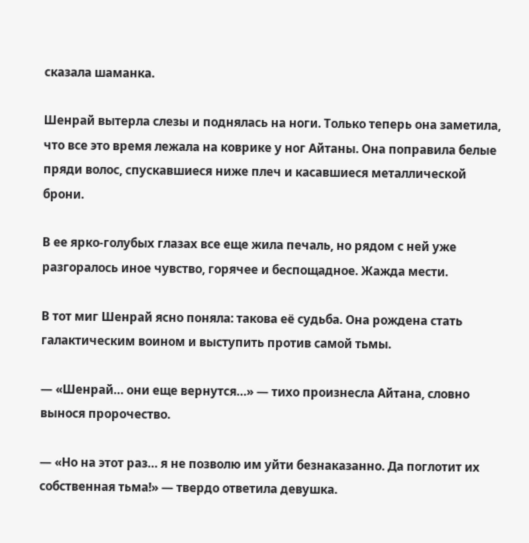сказала шаманка.

Шенрай вытерла слезы и поднялась на ноги. Только теперь она заметила, что все это время лежала на коврике у ног Айтаны. Она поправила белые пряди волос, спускавшиеся ниже плеч и касавшиеся металлической брони.

В ее ярко-голубых глазах все еще жила печаль, но рядом с ней уже разгоралось иное чувство, горячее и беспощадное. Жажда мести.

В тот миг Шенрай ясно поняла: такова её судьба. Она рождена стать галактическим воином и выступить против самой тьмы.

— «Шенрай… они еще вернутся…» — тихо произнесла Айтана, словно вынося пророчество.

— «Но на этот раз… я не позволю им уйти безнаказанно. Да поглотит их собственная тьма!» — твердо ответила девушка.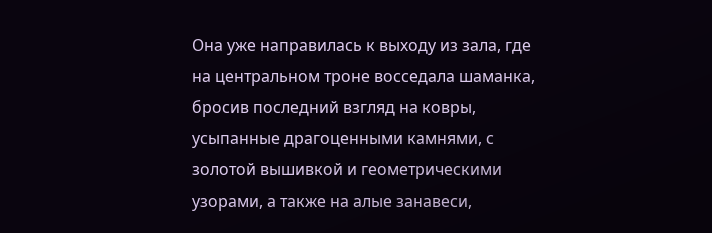Она уже направилась к выходу из зала, где на центральном троне восседала шаманка, бросив последний взгляд на ковры, усыпанные драгоценными камнями, с золотой вышивкой и геометрическими узорами, а также на алые занавеси,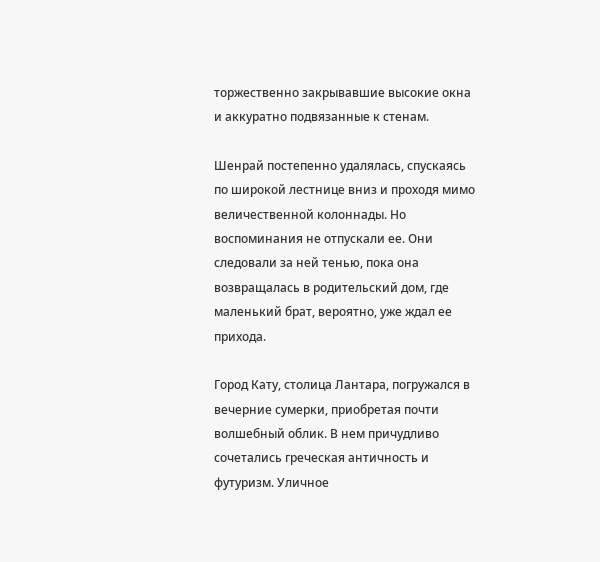торжественно закрывавшие высокие окна и аккуратно подвязанные к стенам.

Шенрай постепенно удалялась, спускаясь по широкой лестнице вниз и проходя мимо величественной колоннады. Но воспоминания не отпускали ее. Они следовали за ней тенью, пока она возвращалась в родительский дом, где маленький брат, вероятно, уже ждал ее прихода.

Город Кату, столица Лантара, погружался в вечерние сумерки, приобретая почти волшебный облик. В нем причудливо сочетались греческая античность и футуризм. Уличное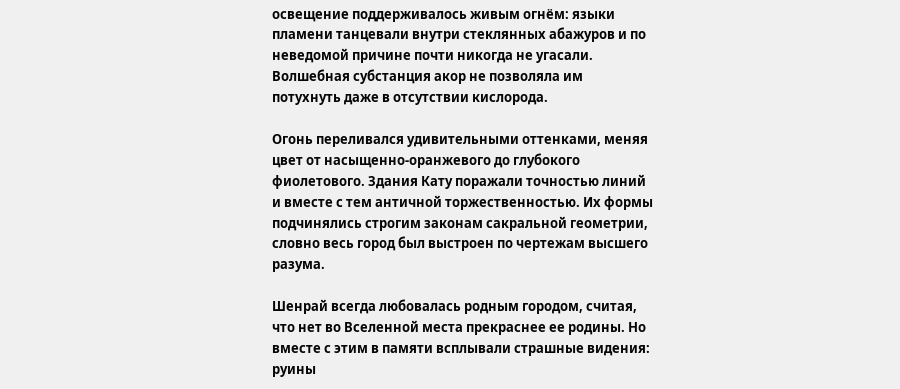освещение поддерживалось живым огнём: языки пламени танцевали внутри стеклянных абажуров и по неведомой причине почти никогда не угасали. Волшебная субстанция акор не позволяла им потухнуть даже в отсутствии кислорода.

Огонь переливался удивительными оттенками, меняя цвет от насыщенно-оранжевого до глубокого фиолетового. Здания Кату поражали точностью линий и вместе с тем античной торжественностью. Их формы подчинялись строгим законам сакральной геометрии, словно весь город был выстроен по чертежам высшего разума.

Шенрай всегда любовалась родным городом, считая, что нет во Вселенной места прекраснее ее родины. Но вместе с этим в памяти всплывали страшные видения: руины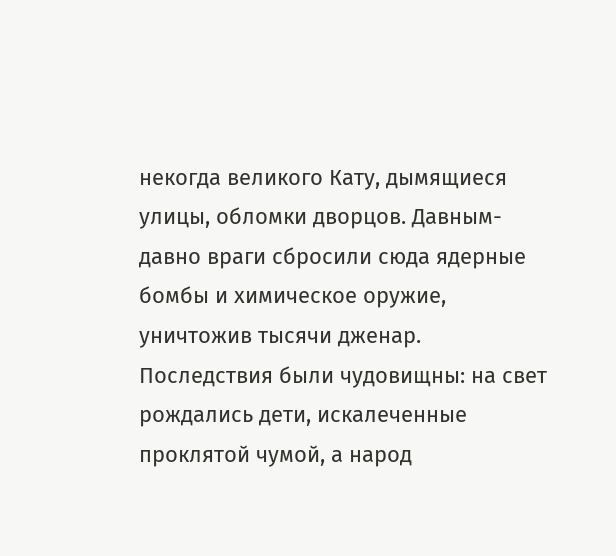некогда великого Кату, дымящиеся улицы, обломки дворцов. Давным-давно враги сбросили сюда ядерные бомбы и химическое оружие, уничтожив тысячи дженар. Последствия были чудовищны: на свет рождались дети, искалеченные проклятой чумой, а народ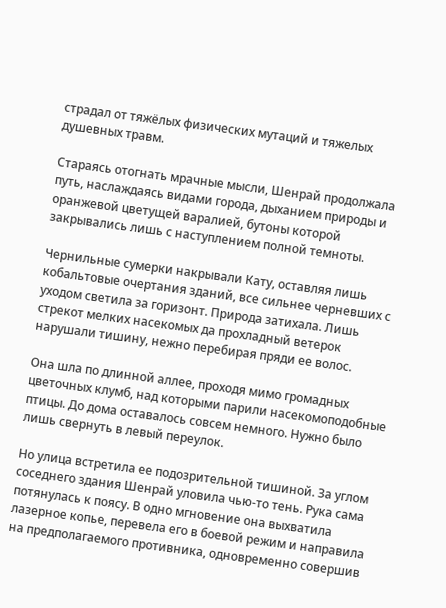страдал от тяжёлых физических мутаций и тяжелых душевных травм.

Стараясь отогнать мрачные мысли, Шенрай продолжала путь, наслаждаясь видами города, дыханием природы и оранжевой цветущей варалией, бутоны которой закрывались лишь с наступлением полной темноты.

Чернильные сумерки накрывали Кату, оставляя лишь кобальтовые очертания зданий, все сильнее черневших с уходом светила за горизонт. Природа затихала. Лишь стрекот мелких насекомых да прохладный ветерок нарушали тишину, нежно перебирая пряди ее волос.

Она шла по длинной аллее, проходя мимо громадных цветочных клумб, над которыми парили насекомоподобные птицы. До дома оставалось совсем немного. Нужно было лишь свернуть в левый переулок.

Но улица встретила ее подозрительной тишиной. За углом соседнего здания Шенрай уловила чью-то тень. Рука сама потянулась к поясу. В одно мгновение она выхватила лазерное копье, перевела его в боевой режим и направила на предполагаемого противника, одновременно совершив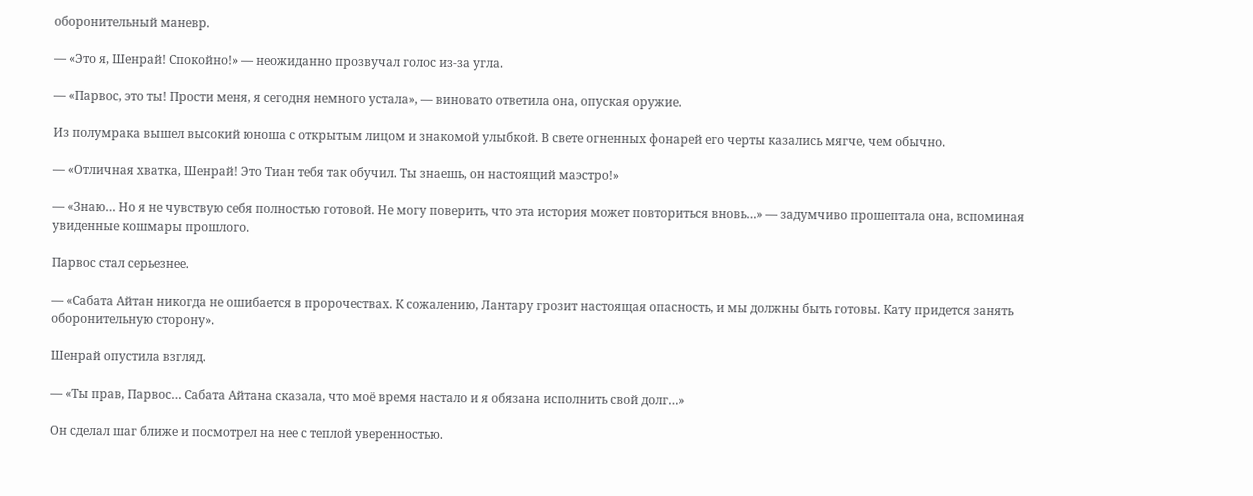оборонительный маневр.

— «Это я, Шенрай! Спокойно!» — неожиданно прозвучал голос из-за угла.

— «Парвос, это ты! Прости меня, я сегодня немного устала», — виновато ответила она, опуская оружие.

Из полумрака вышел высокий юноша с открытым лицом и знакомой улыбкой. В свете огненных фонарей его черты казались мягче, чем обычно.

— «Отличная хватка, Шенрай! Это Тиан тебя так обучил. Ты знаешь, он настоящий маэстро!»

— «Знаю… Но я не чувствую себя полностью готовой. Не могу поверить, что эта история может повториться вновь…» — задумчиво прошептала она, вспоминая увиденные кошмары прошлого.

Парвос стал серьезнее.

— «Сабата Айтан никогда не ошибается в пророчествах. К сожалению, Лантару грозит настоящая опасность, и мы должны быть готовы. Кату придется занять оборонительную сторону».

Шенрай опустила взгляд.

— «Ты прав, Парвос… Сабата Айтана сказала, что моё время настало и я обязана исполнить свой долг…»

Он сделал шаг ближе и посмотрел на нее с теплой уверенностью.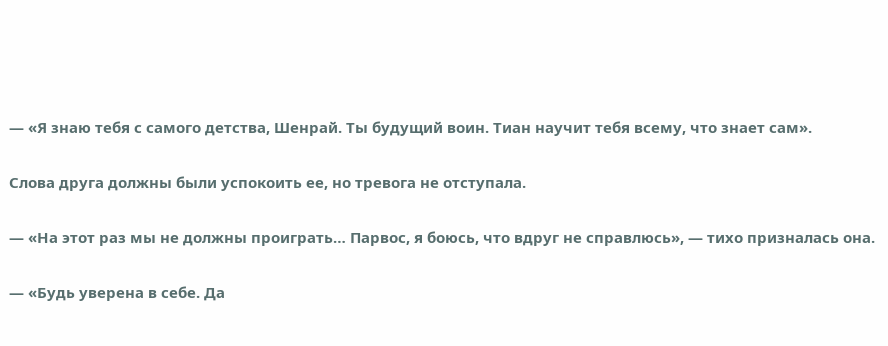— «Я знаю тебя с самого детства, Шенрай. Ты будущий воин. Тиан научит тебя всему, что знает сам».

Слова друга должны были успокоить ее, но тревога не отступала.

— «На этот раз мы не должны проиграть… Парвос, я боюсь, что вдруг не справлюсь», — тихо призналась она.

— «Будь уверена в себе. Да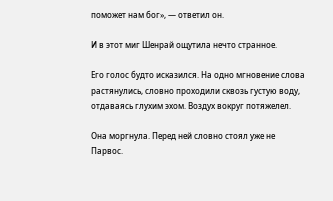поможет нам бог», — ответил он.

И в этот миг Шенрай ощутила нечто странное.

Его голос будто исказился. На одно мгновение слова растянулись, словно проходили сквозь густую воду, отдаваясь глухим эхом. Воздух вокруг потяжелел.

Она моргнула. Перед ней словно стоял уже не Парвос.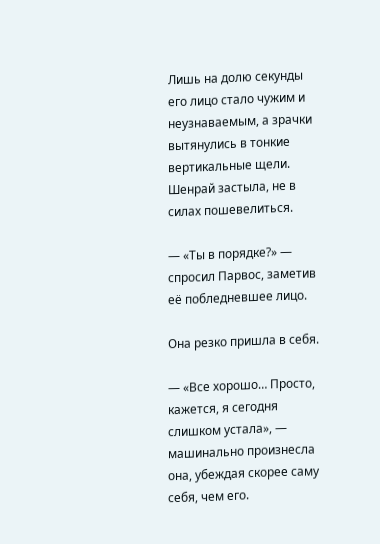Лишь на долю секунды его лицо стало чужим и неузнаваемым, а зрачки вытянулись в тонкие вертикальные щели. Шенрай застыла, не в силах пошевелиться.

— «Ты в порядке?» — спросил Парвос, заметив её побледневшее лицо.

Она резко пришла в себя.

— «Все хорошо… Просто, кажется, я сегодня слишком устала», — машинально произнесла она, убеждая скорее саму себя, чем его.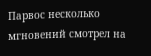Парвос несколько мгновений смотрел на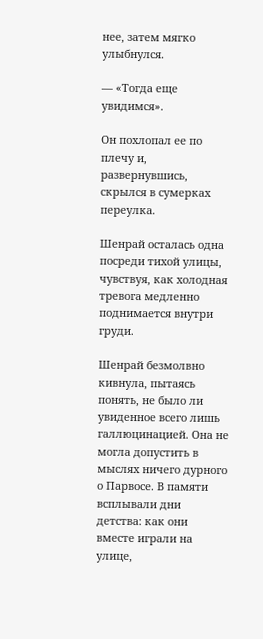нее, затем мягко улыбнулся.

— «Тогда еще увидимся».

Он похлопал ее по плечу и, развернувшись, скрылся в сумерках переулка.

Шенрай осталась одна посреди тихой улицы, чувствуя, как холодная тревога медленно поднимается внутри груди.

Шенрай безмолвно кивнула, пытаясь понять, не было ли увиденное всего лишь галлюцинацией. Она не могла допустить в мыслях ничего дурного о Парвосе. В памяти всплывали дни детства: как они вместе играли на улице,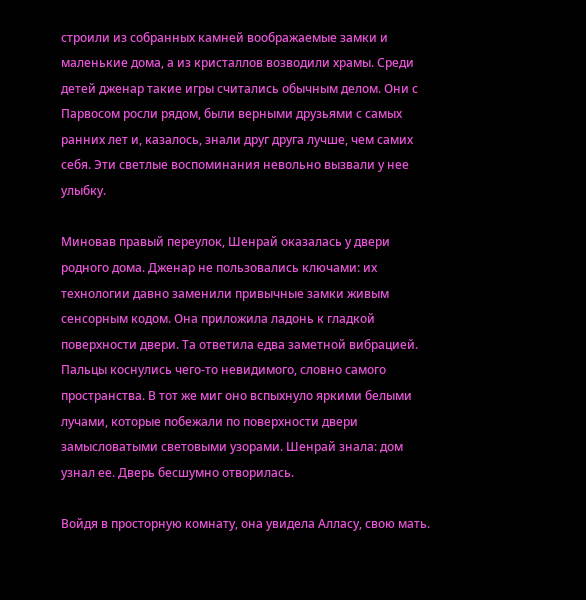строили из собранных камней воображаемые замки и маленькие дома, а из кристаллов возводили храмы. Среди детей дженар такие игры считались обычным делом. Они с Парвосом росли рядом, были верными друзьями с самых ранних лет и, казалось, знали друг друга лучше, чем самих себя. Эти светлые воспоминания невольно вызвали у нее улыбку.

Миновав правый переулок, Шенрай оказалась у двери родного дома. Дженар не пользовались ключами: их технологии давно заменили привычные замки живым сенсорным кодом. Она приложила ладонь к гладкой поверхности двери. Та ответила едва заметной вибрацией. Пальцы коснулись чего-то невидимого, словно самого пространства. В тот же миг оно вспыхнуло яркими белыми лучами, которые побежали по поверхности двери замысловатыми световыми узорами. Шенрай знала: дом узнал ее. Дверь бесшумно отворилась.

Войдя в просторную комнату, она увидела Алласу, свою мать.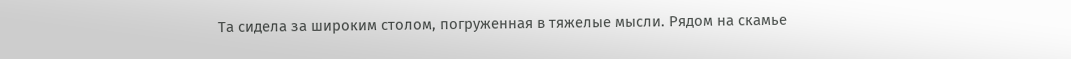Та сидела за широким столом, погруженная в тяжелые мысли. Рядом на скамье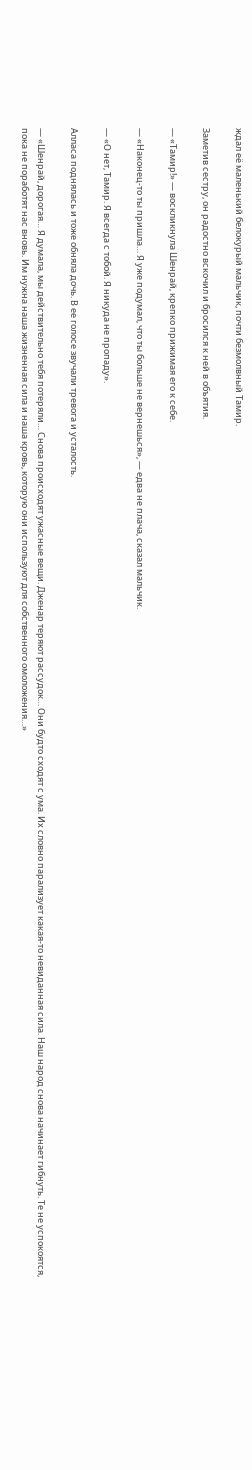ждал её маленький белокурый мальчик, почти безмолвный Тамир.

Заметив сестру, он радостно вскочил и бросился к ней в объятия.

— «Тамир!» — воскликнула Шенрай, крепко прижимая его к себе.

— «Наконец-то ты пришла… Я уже подумал, что ты больше не вернешься», — едва не плача, сказал мальчик.

— «О нет, Тамир. Я всегда с тобой. Я никуда не пропаду».

Алласа поднялась и тоже обняла дочь. В ее голосе звучали тревога и усталость.

— «Шенрай, дорогая… Я думала, мы действительно тебя потеряли… Снова происходят ужасные вещи. Дженар теряют рассудок… Они будто сходят с ума. Их словно парализует какая-то невиданная сила. Наш народ снова начинает гибнуть. Те не успокоятся, пока не поработят нас вновь. Им нужна наша жизненная сила и наша кровь, которую они используют для собственного омоложения…»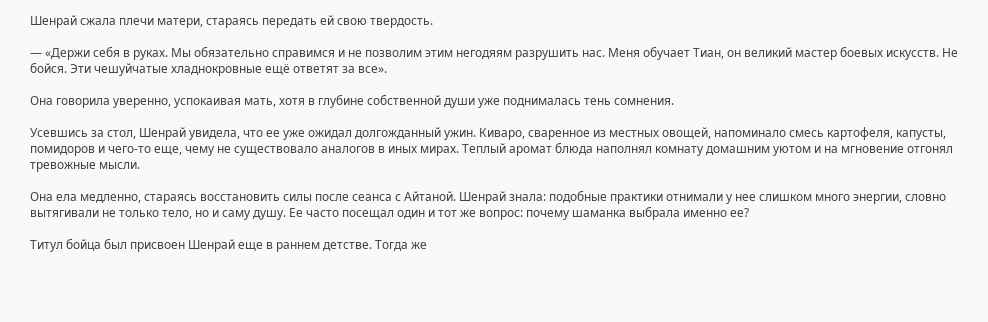Шенрай сжала плечи матери, стараясь передать ей свою твердость.

— «Держи себя в руках. Мы обязательно справимся и не позволим этим негодяям разрушить нас. Меня обучает Тиан, он великий мастер боевых искусств. Не бойся. Эти чешуйчатые хладнокровные ещё ответят за все».

Она говорила уверенно, успокаивая мать, хотя в глубине собственной души уже поднималась тень сомнения.

Усевшись за стол, Шенрай увидела, что ее уже ожидал долгожданный ужин. Киваро, сваренное из местных овощей, напоминало смесь картофеля, капусты, помидоров и чего-то еще, чему не существовало аналогов в иных мирах. Теплый аромат блюда наполнял комнату домашним уютом и на мгновение отгонял тревожные мысли.

Она ела медленно, стараясь восстановить силы после сеанса с Айтаной. Шенрай знала: подобные практики отнимали у нее слишком много энергии, словно вытягивали не только тело, но и саму душу. Ее часто посещал один и тот же вопрос: почему шаманка выбрала именно ее?

Титул бойца был присвоен Шенрай еще в раннем детстве. Тогда же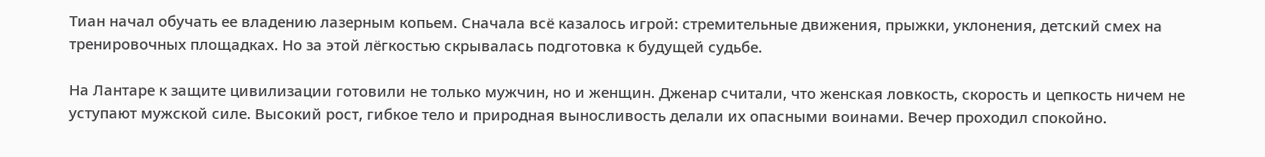Тиан начал обучать ее владению лазерным копьем. Сначала всё казалось игрой: стремительные движения, прыжки, уклонения, детский смех на тренировочных площадках. Но за этой лёгкостью скрывалась подготовка к будущей судьбе.

На Лантаре к защите цивилизации готовили не только мужчин, но и женщин. Дженар считали, что женская ловкость, скорость и цепкость ничем не уступают мужской силе. Высокий рост, гибкое тело и природная выносливость делали их опасными воинами. Вечер проходил спокойно.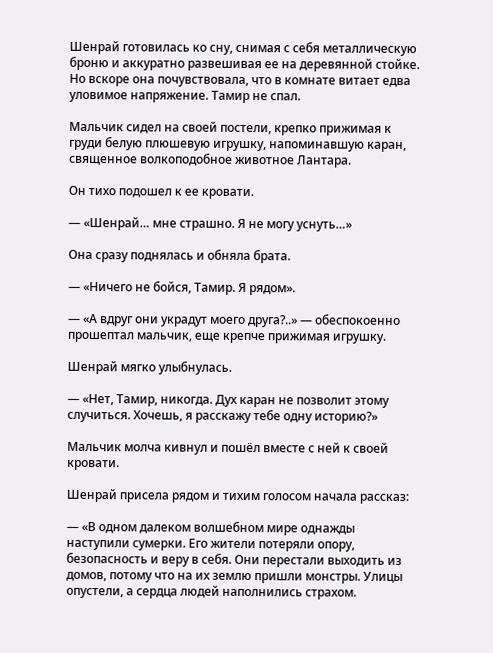Шенрай готовилась ко сну, снимая с себя металлическую броню и аккуратно развешивая ее на деревянной стойке. Но вскоре она почувствовала, что в комнате витает едва уловимое напряжение. Тамир не спал.

Мальчик сидел на своей постели, крепко прижимая к груди белую плюшевую игрушку, напоминавшую каран, священное волкоподобное животное Лантара.

Он тихо подошел к ее кровати.

— «Шенрай… мне страшно. Я не могу уснуть…»

Она сразу поднялась и обняла брата.

— «Ничего не бойся, Тамир. Я рядом».

— «А вдруг они украдут моего друга?..» — обеспокоенно прошептал мальчик, еще крепче прижимая игрушку.

Шенрай мягко улыбнулась.

— «Нет, Тамир, никогда. Дух каран не позволит этому случиться. Хочешь, я расскажу тебе одну историю?»

Мальчик молча кивнул и пошёл вместе с ней к своей кровати.

Шенрай присела рядом и тихим голосом начала рассказ:

— «В одном далеком волшебном мире однажды наступили сумерки. Его жители потеряли опору, безопасность и веру в себя. Они перестали выходить из домов, потому что на их землю пришли монстры. Улицы опустели, а сердца людей наполнились страхом.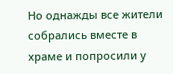Но однажды все жители собрались вместе в храме и попросили у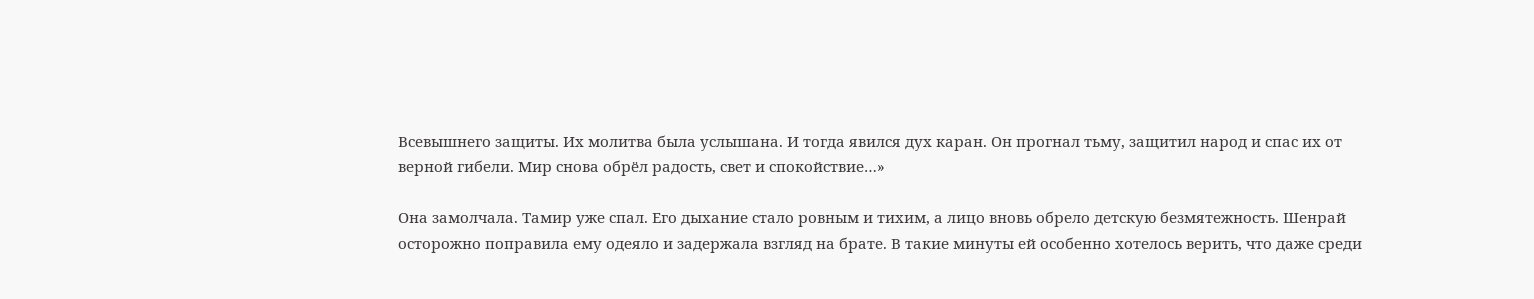Всевышнего защиты. Их молитва была услышана. И тогда явился дух каран. Он прогнал тьму, защитил народ и спас их от верной гибели. Мир снова обрёл радость, свет и спокойствие…»

Она замолчала. Тамир уже спал. Его дыхание стало ровным и тихим, а лицо вновь обрело детскую безмятежность. Шенрай осторожно поправила ему одеяло и задержала взгляд на брате. В такие минуты ей особенно хотелось верить, что даже среди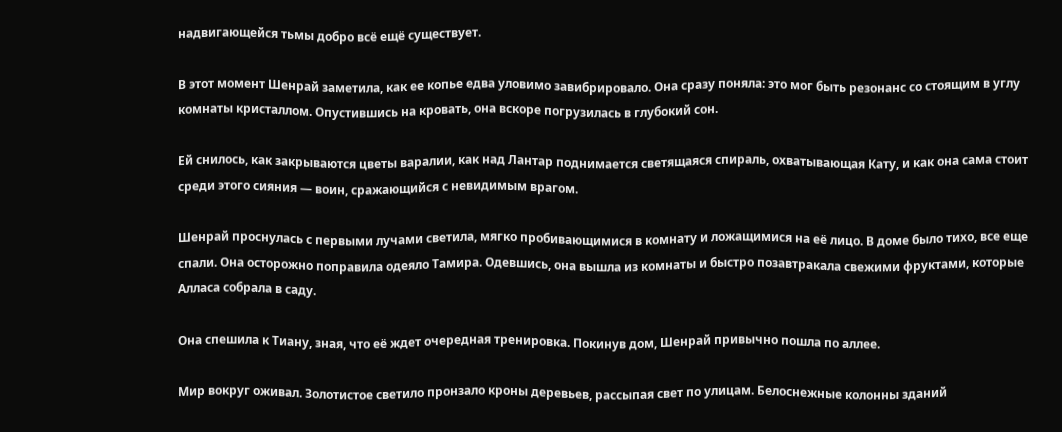надвигающейся тьмы добро всё ещё существует.

В этот момент Шенрай заметила, как ее копье едва уловимо завибрировало. Она сразу поняла: это мог быть резонанс со стоящим в углу комнаты кристаллом. Опустившись на кровать, она вскоре погрузилась в глубокий сон.

Ей снилось, как закрываются цветы варалии, как над Лантар поднимается светящаяся спираль, охватывающая Кату, и как она сама стоит среди этого сияния — воин, сражающийся с невидимым врагом.

Шенрай проснулась с первыми лучами светила, мягко пробивающимися в комнату и ложащимися на её лицо. В доме было тихо, все еще спали. Она осторожно поправила одеяло Тамира. Одевшись, она вышла из комнаты и быстро позавтракала свежими фруктами, которые Алласа собрала в саду.

Она спешила к Тиану, зная, что её ждет очередная тренировка. Покинув дом, Шенрай привычно пошла по аллее.

Мир вокруг оживал. Золотистое светило пронзало кроны деревьев, рассыпая свет по улицам. Белоснежные колонны зданий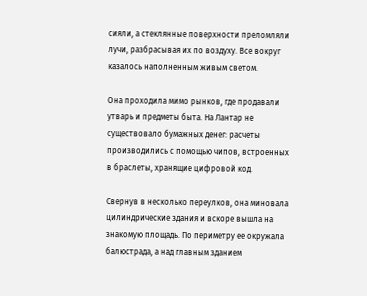сияли, а стеклянные поверхности преломляли лучи, разбрасывая их по воздуху. Все вокруг казалось наполненным живым светом.

Она проходила мимо рынков, где продавали утварь и предметы быта. На Лантар не существовало бумажных денег: расчеты производились с помощью чипов, встроенных в браслеты, хранящие цифровой код.

Свернув в несколько переулков, она миновала цилиндрические здания и вскоре вышла на знакомую площадь. По периметру ее окружала балюстрада, а над главным зданием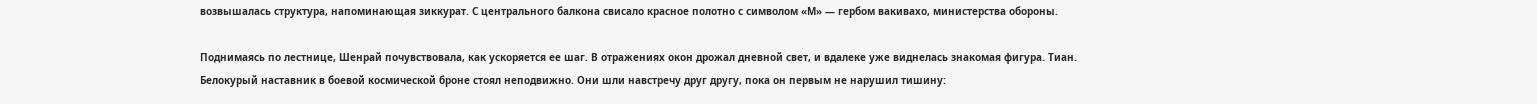возвышалась структура, напоминающая зиккурат. С центрального балкона свисало красное полотно с символом «М» — гербом вакивахо, министерства обороны.

Поднимаясь по лестнице, Шенрай почувствовала, как ускоряется ее шаг. В отражениях окон дрожал дневной свет, и вдалеке уже виднелась знакомая фигура. Тиан. Белокурый наставник в боевой космической броне стоял неподвижно. Они шли навстречу друг другу, пока он первым не нарушил тишину: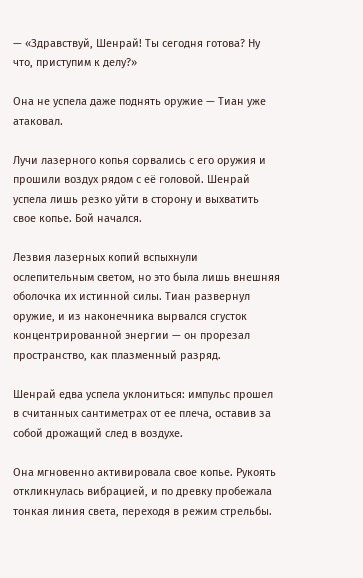— «Здравствуй, Шенрай! Ты сегодня готова? Ну что, приступим к делу?»

Она не успела даже поднять оружие — Тиан уже атаковал.

Лучи лазерного копья сорвались с его оружия и прошили воздух рядом с её головой. Шенрай успела лишь резко уйти в сторону и выхватить свое копье. Бой начался.

Лезвия лазерных копий вспыхнули ослепительным светом, но это была лишь внешняя оболочка их истинной силы. Тиан развернул оружие, и из наконечника вырвался сгусток концентрированной энергии — он прорезал пространство, как плазменный разряд.

Шенрай едва успела уклониться: импульс прошел в считанных сантиметрах от ее плеча, оставив за собой дрожащий след в воздухе.

Она мгновенно активировала свое копье. Рукоять откликнулась вибрацией, и по древку пробежала тонкая линия света, переходя в режим стрельбы.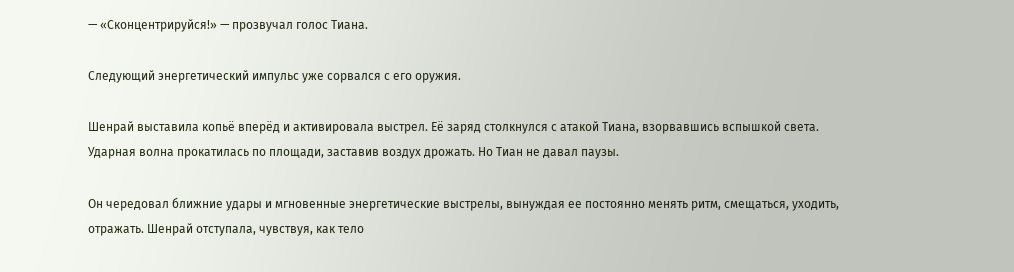— «Сконцентрируйся!» — прозвучал голос Тиана.

Следующий энергетический импульс уже сорвался с его оружия.

Шенрай выставила копьё вперёд и активировала выстрел. Её заряд столкнулся с атакой Тиана, взорвавшись вспышкой света. Ударная волна прокатилась по площади, заставив воздух дрожать. Но Тиан не давал паузы.

Он чередовал ближние удары и мгновенные энергетические выстрелы, вынуждая ее постоянно менять ритм, смещаться, уходить, отражать. Шенрай отступала, чувствуя, как тело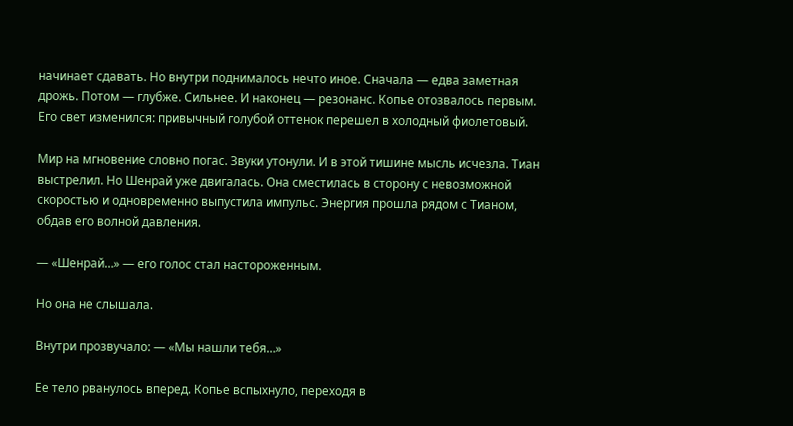начинает сдавать. Но внутри поднималось нечто иное. Сначала — едва заметная дрожь. Потом — глубже. Сильнее. И наконец — резонанс. Копье отозвалось первым. Его свет изменился: привычный голубой оттенок перешел в холодный фиолетовый.

Мир на мгновение словно погас. Звуки утонули. И в этой тишине мысль исчезла. Тиан выстрелил. Но Шенрай уже двигалась. Она сместилась в сторону с невозможной скоростью и одновременно выпустила импульс. Энергия прошла рядом с Тианом, обдав его волной давления.

— «Шенрай…» — его голос стал настороженным.

Но она не слышала.

Внутри прозвучало: — «Мы нашли тебя…»

Ее тело рванулось вперед. Копье вспыхнуло, переходя в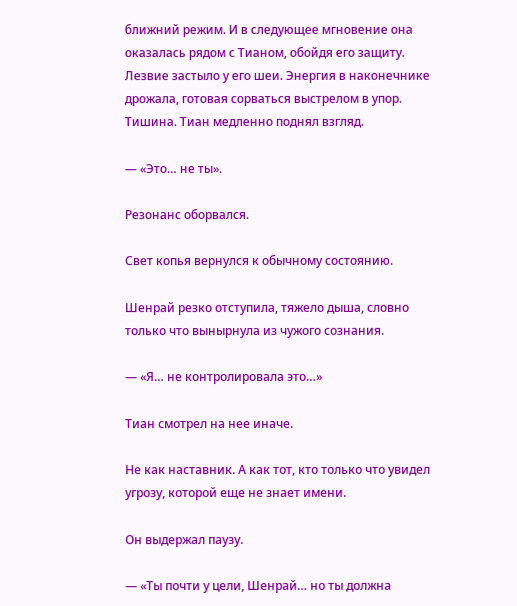ближний режим. И в следующее мгновение она оказалась рядом с Тианом, обойдя его защиту. Лезвие застыло у его шеи. Энергия в наконечнике дрожала, готовая сорваться выстрелом в упор. Тишина. Тиан медленно поднял взгляд.

— «Это… не ты».

Резонанс оборвался.

Свет копья вернулся к обычному состоянию.

Шенрай резко отступила, тяжело дыша, словно только что вынырнула из чужого сознания.

— «Я… не контролировала это…»

Тиан смотрел на нее иначе.

Не как наставник. А как тот, кто только что увидел угрозу, которой еще не знает имени.

Он выдержал паузу.

— «Ты почти у цели, Шенрай… но ты должна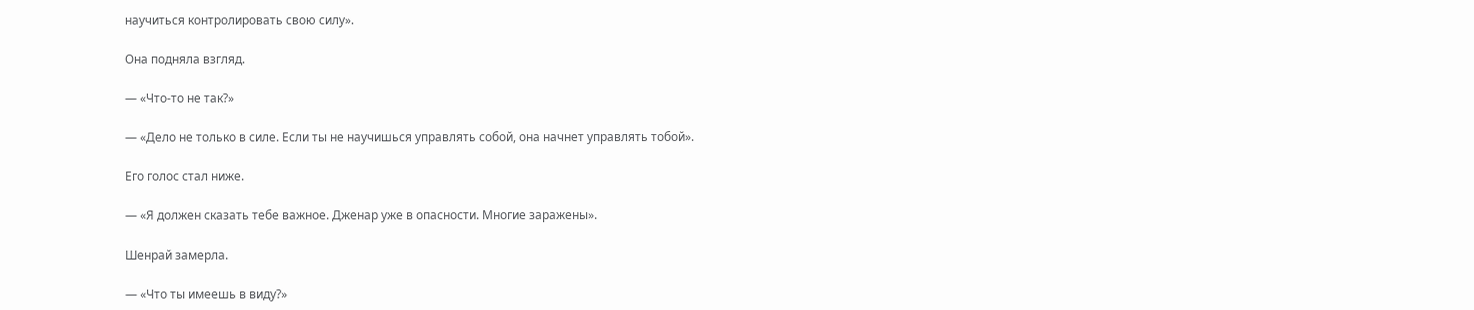научиться контролировать свою силу».

Она подняла взгляд.

— «Что-то не так?»

— «Дело не только в силе. Если ты не научишься управлять собой, она начнет управлять тобой».

Его голос стал ниже.

— «Я должен сказать тебе важное. Дженар уже в опасности. Многие заражены».

Шенрай замерла.

— «Что ты имеешь в виду?»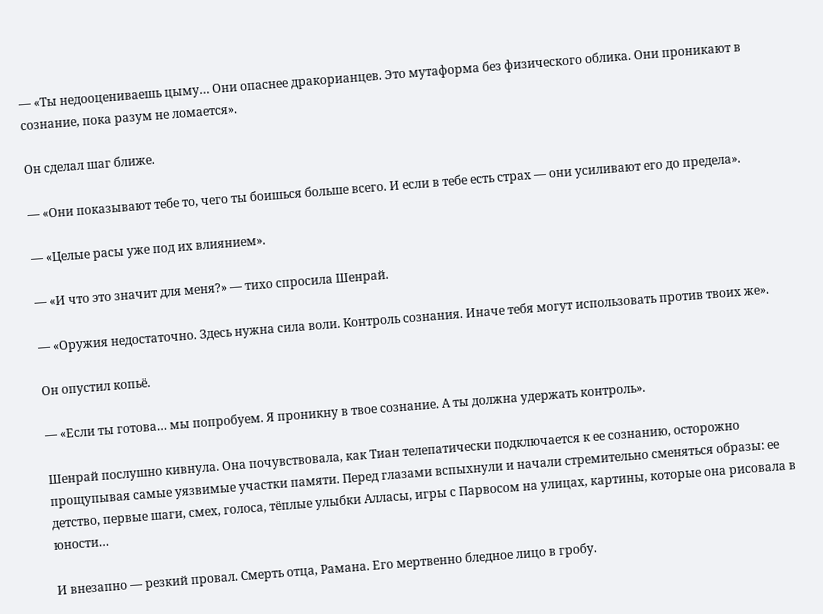— «Ты недооцениваешь цыму… Они опаснее дракорианцев. Это мутаформа без физического облика. Они проникают в сознание, пока разум не ломается».

Он сделал шаг ближе.

— «Они показывают тебе то, чего ты боишься больше всего. И если в тебе есть страх — они усиливают его до предела».

— «Целые расы уже под их влиянием».

— «И что это значит для меня?» — тихо спросила Шенрай.

— «Оружия недостаточно. Здесь нужна сила воли. Контроль сознания. Иначе тебя могут использовать против твоих же».

Он опустил копьё.

— «Если ты готова… мы попробуем. Я проникну в твое сознание. А ты должна удержать контроль».

Шенрай послушно кивнула. Она почувствовала, как Тиан телепатически подключается к ее сознанию, осторожно прощупывая самые уязвимые участки памяти. Перед глазами вспыхнули и начали стремительно сменяться образы: ее детство, первые шаги, смех, голоса, тёплые улыбки Алласы, игры с Парвосом на улицах, картины, которые она рисовала в юности…

И внезапно — резкий провал. Смерть отца, Рамана. Его мертвенно бледное лицо в гробу.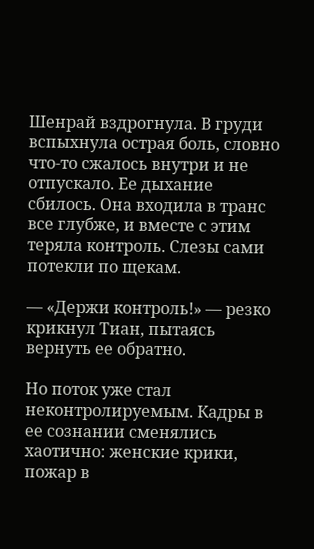Шенрай вздрогнула. В груди вспыхнула острая боль, словно что-то сжалось внутри и не отпускало. Ее дыхание сбилось. Она входила в транс все глубже, и вместе с этим теряла контроль. Слезы сами потекли по щекам.

— «Держи контроль!» — резко крикнул Тиан, пытаясь вернуть ее обратно.

Но поток уже стал неконтролируемым. Кадры в ее сознании сменялись хаотично: женские крики, пожар в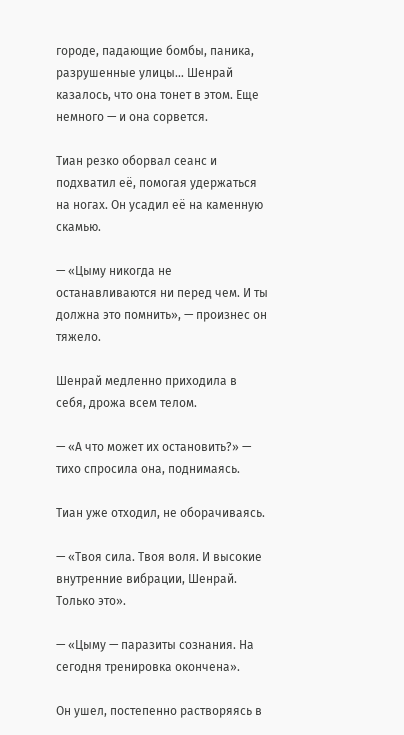городе, падающие бомбы, паника, разрушенные улицы… Шенрай казалось, что она тонет в этом. Еще немного — и она сорвется.

Тиан резко оборвал сеанс и подхватил её, помогая удержаться на ногах. Он усадил её на каменную скамью.

— «Цыму никогда не останавливаются ни перед чем. И ты должна это помнить», — произнес он тяжело.

Шенрай медленно приходила в себя, дрожа всем телом.

— «А что может их остановить?» — тихо спросила она, поднимаясь.

Тиан уже отходил, не оборачиваясь.

— «Твоя сила. Твоя воля. И высокие внутренние вибрации, Шенрай. Только это».

— «Цыму — паразиты сознания. На сегодня тренировка окончена».

Он ушел, постепенно растворяясь в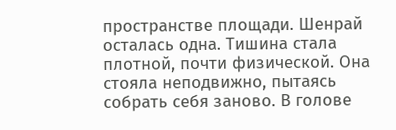пространстве площади. Шенрай осталась одна. Тишина стала плотной, почти физической. Она стояла неподвижно, пытаясь собрать себя заново. В голове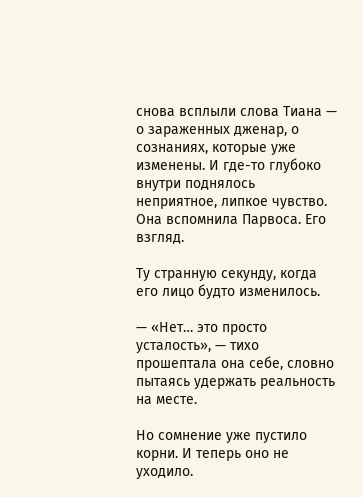снова всплыли слова Тиана — о зараженных дженар, о сознаниях, которые уже изменены. И где-то глубоко внутри поднялось неприятное, липкое чувство. Она вспомнила Парвоса. Его взгляд.

Ту странную секунду, когда его лицо будто изменилось.

— «Нет… это просто усталость», — тихо прошептала она себе, словно пытаясь удержать реальность на месте.

Но сомнение уже пустило корни. И теперь оно не уходило.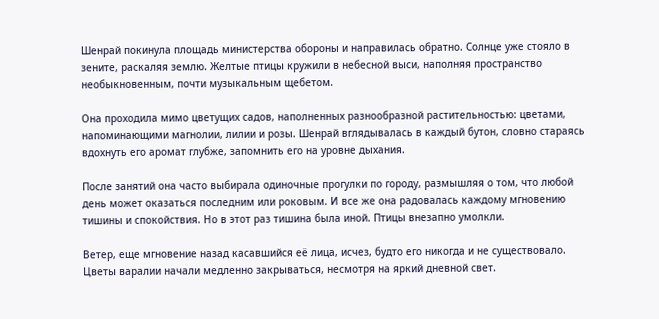Шенрай покинула площадь министерства обороны и направилась обратно. Солнце уже стояло в зените, раскаляя землю. Желтые птицы кружили в небесной выси, наполняя пространство необыкновенным, почти музыкальным щебетом.

Она проходила мимо цветущих садов, наполненных разнообразной растительностью: цветами, напоминающими магнолии, лилии и розы. Шенрай вглядывалась в каждый бутон, словно стараясь вдохнуть его аромат глубже, запомнить его на уровне дыхания.

После занятий она часто выбирала одиночные прогулки по городу, размышляя о том, что любой день может оказаться последним или роковым. И все же она радовалась каждому мгновению тишины и спокойствия. Но в этот раз тишина была иной. Птицы внезапно умолкли.

Ветер, еще мгновение назад касавшийся её лица, исчез, будто его никогда и не существовало. Цветы варалии начали медленно закрываться, несмотря на яркий дневной свет.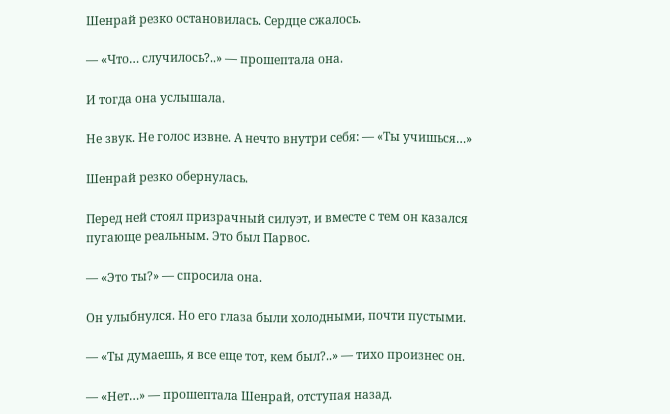Шенрай резко остановилась. Сердце сжалось.

— «Что… случилось?..» — прошептала она.

И тогда она услышала.

Не звук. Не голос извне. А нечто внутри себя: — «Ты учишься…»

Шенрай резко обернулась.

Перед ней стоял призрачный силуэт, и вместе с тем он казался пугающе реальным. Это был Парвос.

— «Это ты?» — спросила она.

Он улыбнулся. Но его глаза были холодными, почти пустыми.

— «Ты думаешь, я все еще тот, кем был?..» — тихо произнес он.

— «Нет…» — прошептала Шенрай, отступая назад.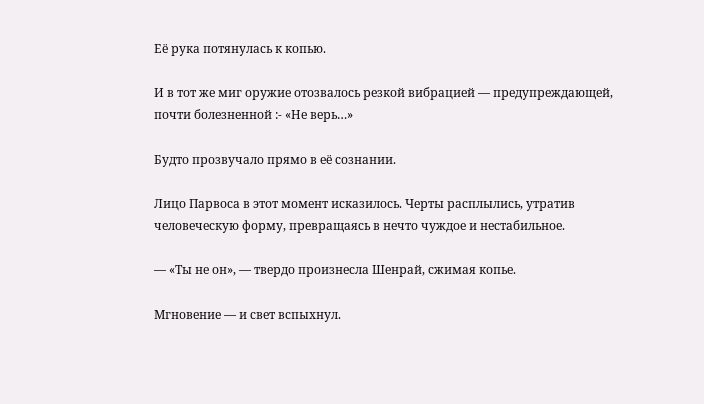Её рука потянулась к копью.

И в тот же миг оружие отозвалось резкой вибрацией — предупреждающей, почти болезненной :- «Не верь…»

Будто прозвучало прямо в её сознании.

Лицо Парвоса в этот момент исказилось. Черты расплылись, утратив человеческую форму, превращаясь в нечто чуждое и нестабильное.

— «Ты не он», — твердо произнесла Шенрай, сжимая копье.

Мгновение — и свет вспыхнул.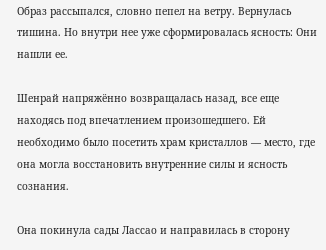Образ рассыпался, словно пепел на ветру. Вернулась тишина. Но внутри нее уже сформировалась ясность: Они нашли ее.

Шенрай напряжённо возвращалась назад, все еще находясь под впечатлением произошедшего. Ей необходимо было посетить храм кристаллов — место, где она могла восстановить внутренние силы и ясность сознания.

Она покинула сады Лассао и направилась в сторону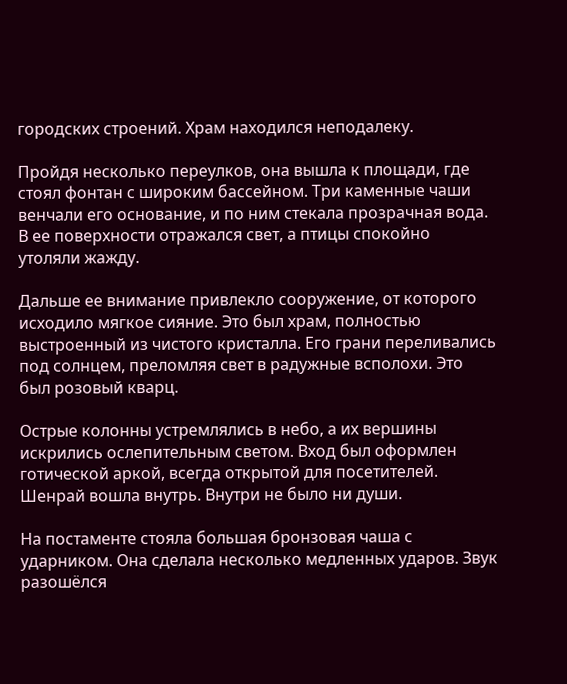городских строений. Храм находился неподалеку.

Пройдя несколько переулков, она вышла к площади, где стоял фонтан с широким бассейном. Три каменные чаши венчали его основание, и по ним стекала прозрачная вода. В ее поверхности отражался свет, а птицы спокойно утоляли жажду.

Дальше ее внимание привлекло сооружение, от которого исходило мягкое сияние. Это был храм, полностью выстроенный из чистого кристалла. Его грани переливались под солнцем, преломляя свет в радужные всполохи. Это был розовый кварц.

Острые колонны устремлялись в небо, а их вершины искрились ослепительным светом. Вход был оформлен готической аркой, всегда открытой для посетителей. Шенрай вошла внутрь. Внутри не было ни души.

На постаменте стояла большая бронзовая чаша с ударником. Она сделала несколько медленных ударов. Звук разошёлся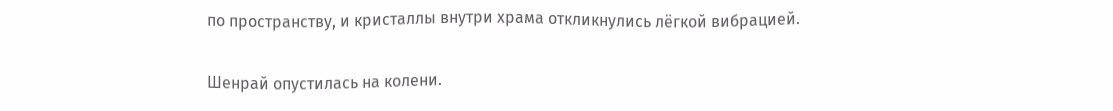по пространству, и кристаллы внутри храма откликнулись лёгкой вибрацией.

Шенрай опустилась на колени.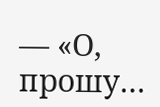— «О, прошу…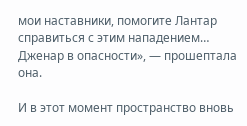мои наставники, помогите Лантар справиться с этим нападением… Дженар в опасности», — прошептала она.

И в этот момент пространство вновь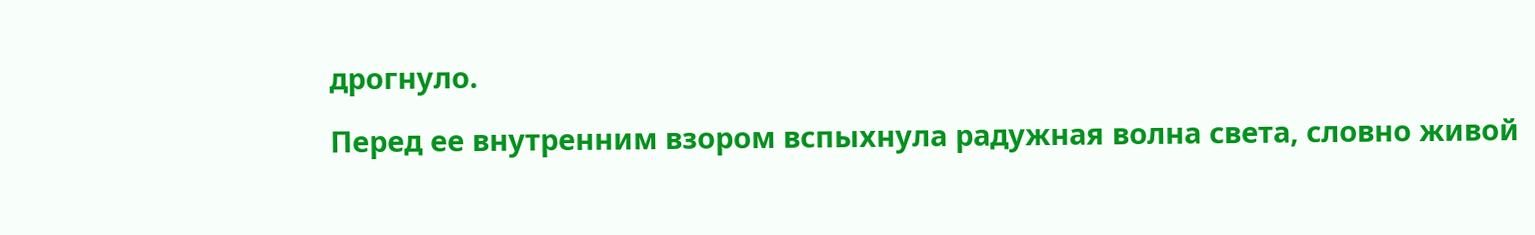дрогнуло.

Перед ее внутренним взором вспыхнула радужная волна света, словно живой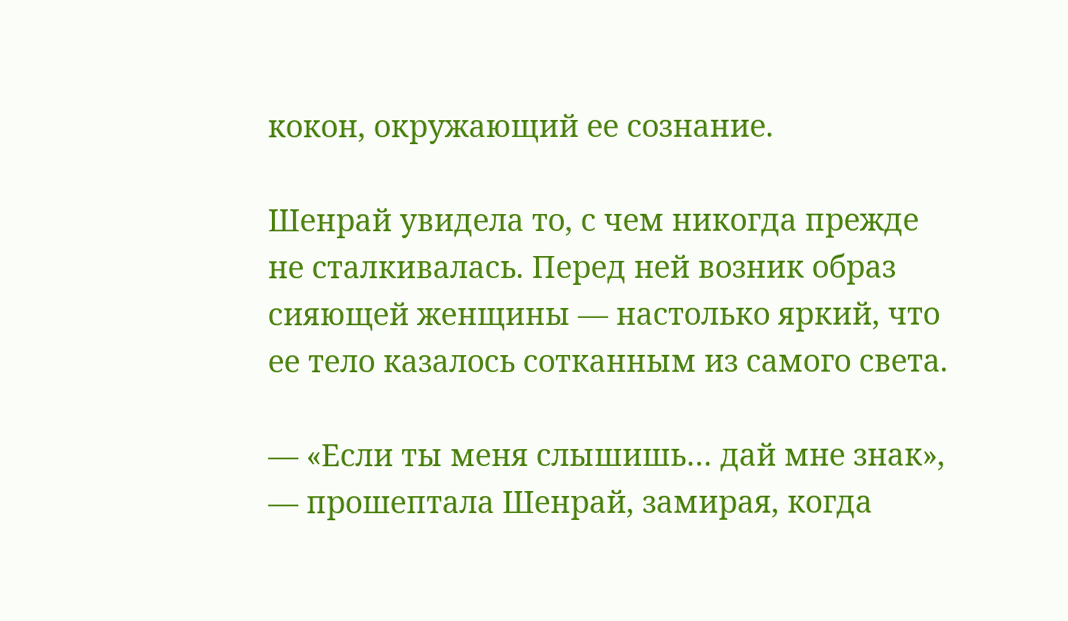кокон, окружающий ее сознание.

Шенрай увидела то, с чем никогда прежде не сталкивалась. Перед ней возник образ сияющей женщины — настолько яркий, что ее тело казалось сотканным из самого света.

— «Если ты меня слышишь… дай мне знак», — прошептала Шенрай, замирая, когда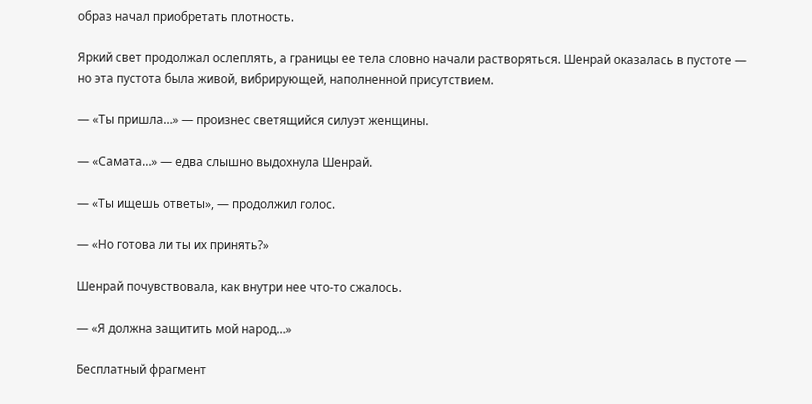образ начал приобретать плотность.

Яркий свет продолжал ослеплять, а границы ее тела словно начали растворяться. Шенрай оказалась в пустоте — но эта пустота была живой, вибрирующей, наполненной присутствием.

— «Ты пришла…» — произнес светящийся силуэт женщины.

— «Самата…» — едва слышно выдохнула Шенрай.

— «Ты ищешь ответы», — продолжил голос.

— «Но готова ли ты их принять?»

Шенрай почувствовала, как внутри нее что-то сжалось.

— «Я должна защитить мой народ…»

Бесплатный фрагмент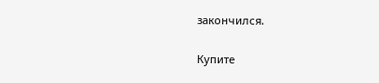закончился.

Купите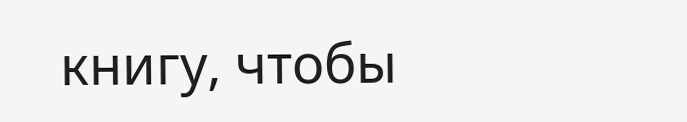книгу, чтобы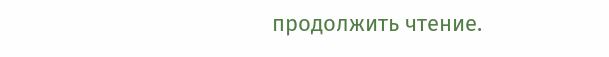продолжить чтение.